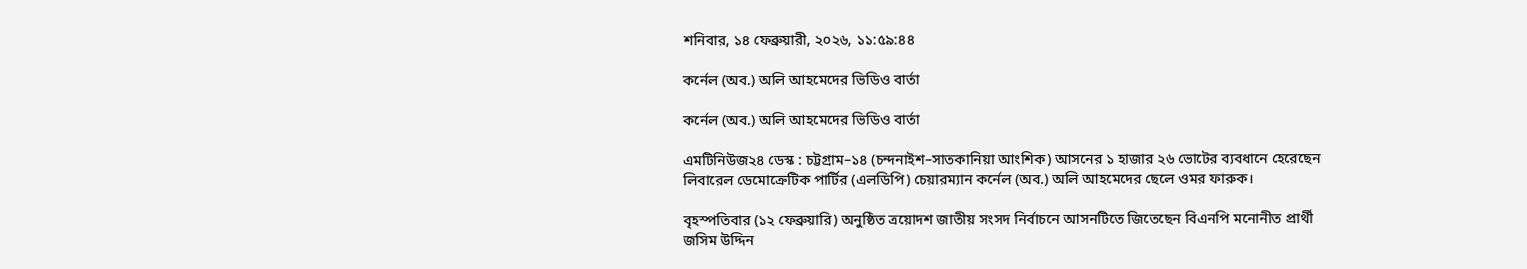শনিবার, ১৪ ফেব্রুয়ারী, ২০২৬, ১১:৫৯:৪৪

কর্নেল (অব.) অলি আহমেদের ভিডিও বার্তা

কর্নেল (অব.) অলি আহমেদের ভিডিও বার্তা

এমটিনিউজ২৪ ডেস্ক : চট্টগ্রাম–১৪ (চন্দনাইশ–সাতকানিয়া আংশিক) আসনের ১ হাজার ২৬ ভোটের ব্যবধানে হেরেছেন লিবারেল ডেমোক্রেটিক পার্টির (এলডিপি) চেয়ারম্যান কর্নেল (অব.) অলি আহমেদের ছেলে ওমর ফারুক।

বৃহস্পতিবার (১২ ফেব্রুয়ারি) অনুষ্ঠিত ত্রয়োদশ জাতীয় সংসদ নির্বাচনে আসনটিতে জিতেছেন বিএনপি মনোনীত প্রার্থী জসিম উদ্দিন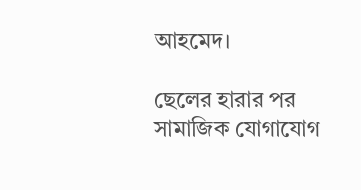আহমেদ।

ছেলের হারার পর সামাজিক যোগাযোগ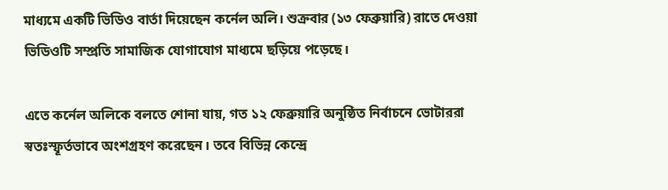মাধ্যমে একটি ভিডিও বার্তা দিয়েছেন কর্নেল অলি। শুক্রবার (১৩ ফেব্রুয়ারি) রাতে দেওয়া ভিডিওটি সম্প্রতি সামাজিক যোগাযোগ মাধ্যমে ছড়িয়ে পড়েছে।

এতে কর্নেল অলিকে বলতে শোনা যায়, গত ১২ ফেব্রুয়ারি অনুষ্ঠিত নির্বাচনে ভোটাররা স্বতঃস্ফূর্তভাবে অংশগ্রহণ করেছেন। তবে বিভিন্ন কেন্দ্রে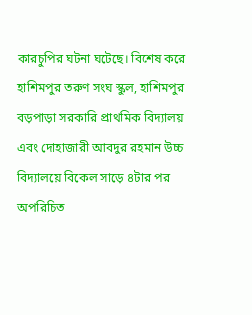কারচুপির ঘটনা ঘটেছে। বিশেষ করে হাশিমপুর তরুণ সংঘ স্কুল, হাশিমপুর বড়পাড়া সরকারি প্রাথমিক বিদ্যালয় এবং দোহাজারী আবদুর রহমান উচ্চ বিদ্যালয়ে বিকেল সাড়ে ৪টার পর অপরিচিত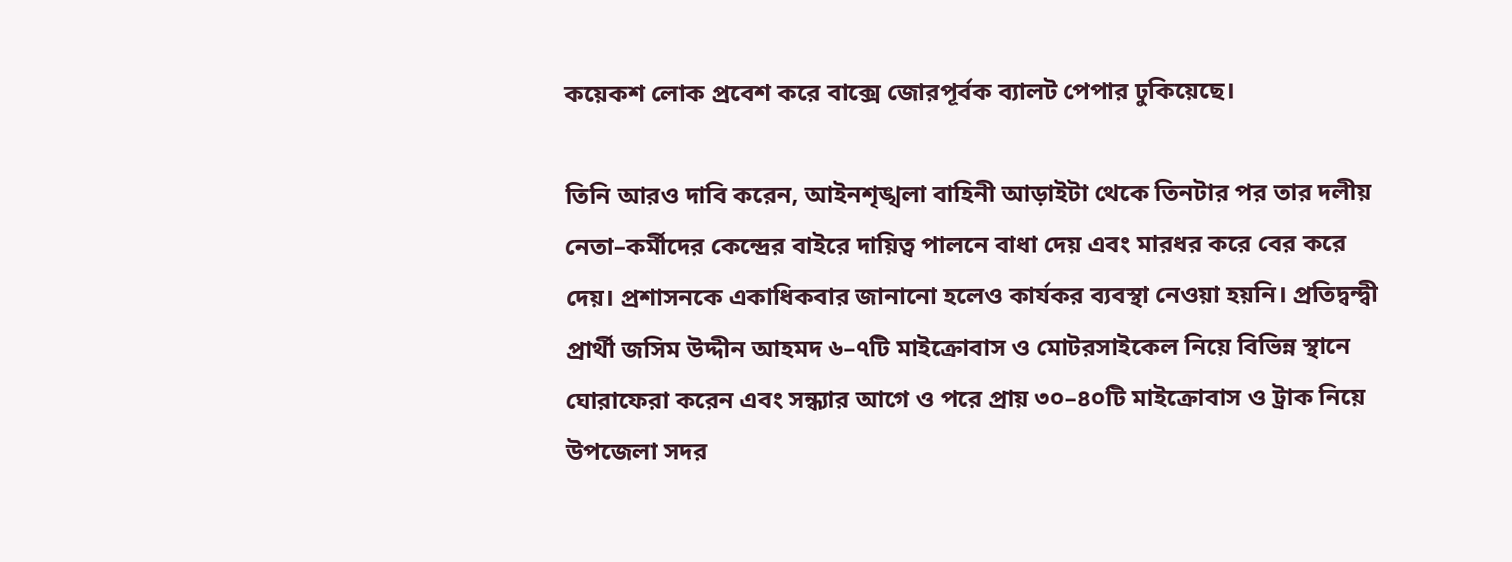কয়েকশ লোক প্রবেশ করে বাক্সে জোরপূর্বক ব্যালট পেপার ঢুকিয়েছে।

তিনি আরও দাবি করেন, আইনশৃঙ্খলা বাহিনী আড়াইটা থেকে তিনটার পর তার দলীয় নেতা–কর্মীদের কেন্দ্রের বাইরে দায়িত্ব পালনে বাধা দেয় এবং মারধর করে বের করে দেয়। প্রশাসনকে একাধিকবার জানানো হলেও কার্যকর ব্যবস্থা নেওয়া হয়নি। প্রতিদ্বন্দ্বী প্রার্থী জসিম উদ্দীন আহমদ ৬–৭টি মাইক্রোবাস ও মোটরসাইকেল নিয়ে বিভিন্ন স্থানে ঘোরাফেরা করেন এবং সন্ধ্যার আগে ও পরে প্রায় ৩০–৪০টি মাইক্রোবাস ও ট্রাক নিয়ে উপজেলা সদর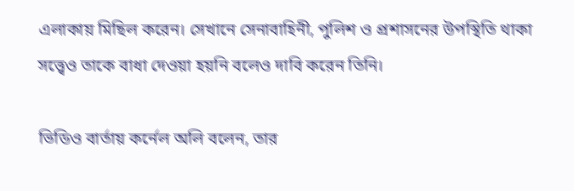এলাকায় মিছিল করেন। সেখানে সেনাবাহিনী, পুলিশ ও প্রশাসনের উপস্থিতি থাকা সত্ত্বেও তাকে বাধা দেওয়া হয়নি বলেও দাবি করেন তিনি।

ভিডিও বার্তায় কর্নেল অলি বলেন, তার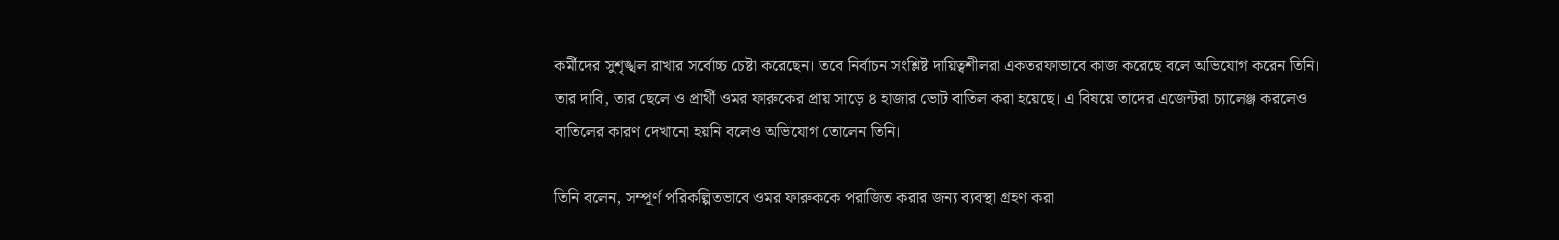কর্মীদের সুশৃঙ্খল রাখার সর্বোচ্চ চেষ্টা করেছেন। তবে নির্বাচন সংশ্লিষ্ট দায়িত্বশীলরা একতরফাভাবে কাজ করেছে বলে অভিযোগ করেন তিনি। তার দাবি, তার ছেলে ও প্রার্থী ওমর ফারুকের প্রায় সাড়ে ৪ হাজার ভোট বাতিল করা হয়েছে। এ বিষয়ে তাদের এজেন্টরা চ্যালেঞ্জ করলেও বাতিলের কারণ দেখানো হয়নি বলেও অভিযোগ তোলেন তিনি।

তিনি বলেন, সম্পূর্ণ পরিকল্পিতভাবে ওমর ফারুককে পরাজিত করার জন্য ব্যবস্থা গ্রহণ করা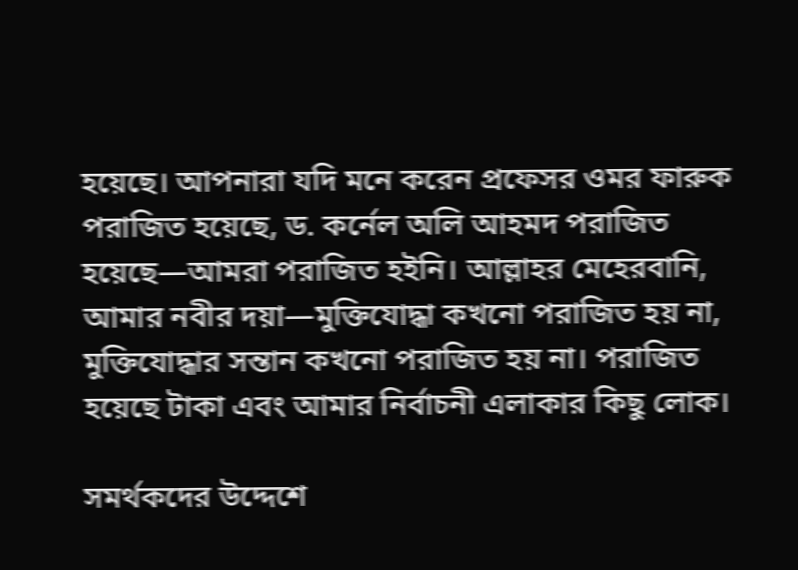হয়েছে। আপনারা যদি মনে করেন প্রফেসর ওমর ফারুক পরাজিত হয়েছে, ড. কর্নেল অলি আহমদ পরাজিত হয়েছে—আমরা পরাজিত হইনি। আল্লাহর মেহেরবানি, আমার নবীর দয়া—মুক্তিযোদ্ধা কখনো পরাজিত হয় না, মুক্তিযোদ্ধার সন্তান কখনো পরাজিত হয় না। পরাজিত হয়েছে টাকা এবং আমার নির্বাচনী এলাকার কিছু লোক।

সমর্থকদের উদ্দেশে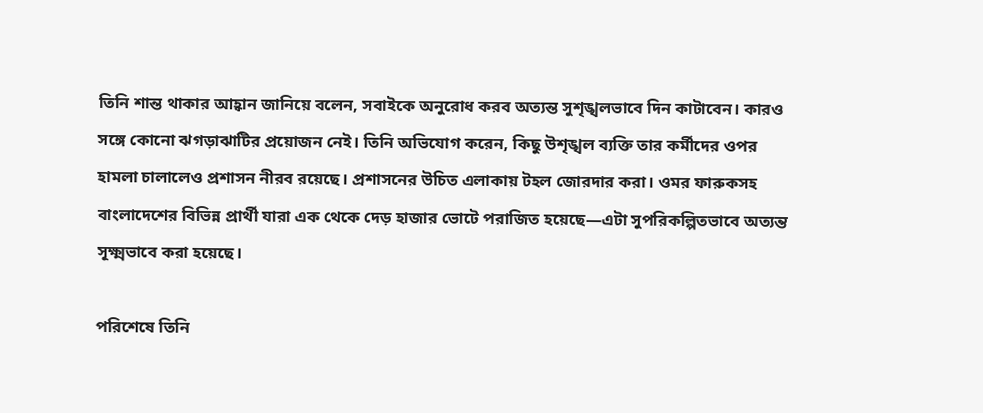তিনি শান্ত থাকার আহ্বান জানিয়ে বলেন, সবাইকে অনুরোধ করব অত্যন্ত সুশৃঙ্খলভাবে দিন কাটাবেন। কারও সঙ্গে কোনো ঝগড়াঝাটির প্রয়োজন নেই। তিনি অভিযোগ করেন, কিছু উশৃঙ্খল ব্যক্তি তার কর্মীদের ওপর হামলা চালালেও প্রশাসন নীরব রয়েছে। প্রশাসনের উচিত এলাকায় টহল জোরদার করা। ওমর ফারুকসহ বাংলাদেশের বিভিন্ন প্রার্থী যারা এক থেকে দেড় হাজার ভোটে পরাজিত হয়েছে—এটা সুপরিকল্পিতভাবে অত্যন্ত সূক্ষ্মভাবে করা হয়েছে।

পরিশেষে তিনি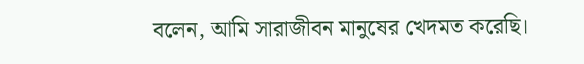বলেন, আমি সারাজীবন মানুষের খেদমত করেছি।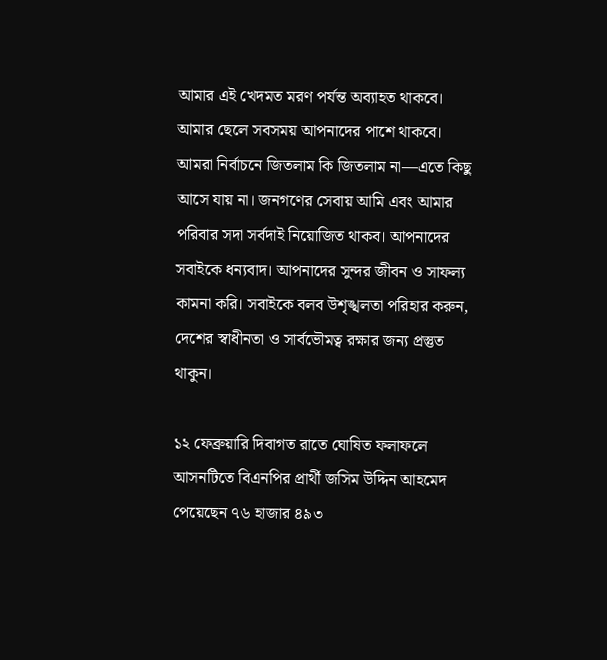আমার এই খেদমত মরণ পর্যন্ত অব্যাহত থাকবে। আমার ছেলে সবসময় আপনাদের পাশে থাকবে। আমরা নির্বাচনে জিতলাম কি জিতলাম না—এতে কিছু আসে যায় না। জনগণের সেবায় আমি এবং আমার পরিবার সদা সর্বদাই নিয়োজিত থাকব। আপনাদের সবাইকে ধন্যবাদ। আপনাদের সুন্দর জীবন ও সাফল্য কামনা করি। সবাইকে বলব উশৃঙ্খলতা পরিহার করুন, দেশের স্বাধীনতা ও সার্বভৌমত্ব রক্ষার জন্য প্রস্তুত থাকুন।

১২ ফেব্রুয়ারি দিবাগত রাতে ঘোষিত ফলাফলে আসনটিতে বিএনপির প্রার্থী জসিম উদ্দিন আহমেদ পেয়েছেন ৭৬ হাজার ৪৯৩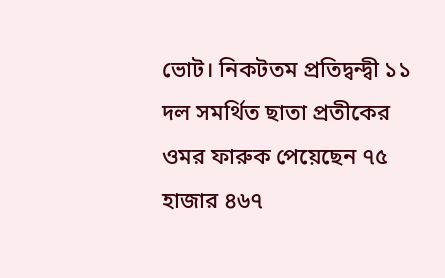ভোট। নিকটতম প্রতিদ্বন্দ্বী ১১ দল সমর্থিত ছাতা প্রতীকের ওমর ফারুক পেয়েছেন ৭৫ হাজার ৪৬৭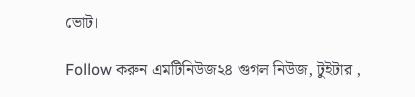ভোট।

Follow করুন এমটিনিউজ২৪ গুগল নিউজ, টুইটার ,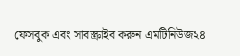ফেসবুক এবং সাবস্ক্রাইব করুন এমটিনিউজ২৪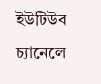ইউটিউব চ্যানেলে